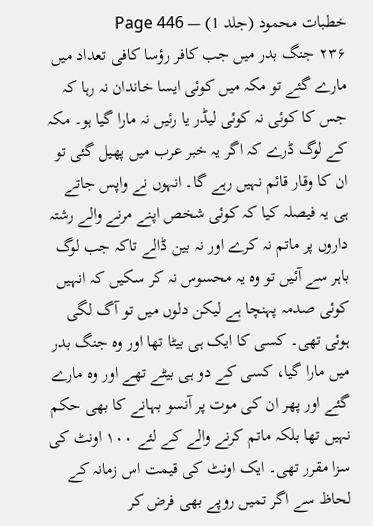خطبات محمود (جلد 1) — Page 446
۲۳۶ جنگ بدر میں جب کافر رؤسا کافی تعداد میں مارے گئے تو مکہ میں کوئی ایسا خاندان نہ رہا کہ جس کا کوئی نہ کوئی لیڈر یا رئیں نہ مارا گیا ہو۔ مکہ کے لوگ ڈرے کہ اگر یہ خبر عرب میں پھیل گئی تو ان کا وقار قائم نہیں رہے گا۔ انہوں نے واپس جاتے ہی یہ فیصلہ کیا کہ کوئی شخص اپنے مرنے والے رشتہ داروں پر ماتم نہ کرے اور نہ بین ڈالے تاکہ جب لوگ باہر سے آئیں تو وہ یہ محسوس نہ کر سکیں کہ انہیں کوئی صدمہ پہنچا ہے لیکن دلوں میں تو آگ لگی ہوئی تھی۔ کسی کا ایک ہی بیٹا تھا اور وہ جنگ بدر میں مارا گیا، کسی کے دو ہی بیٹے تھے اور وہ مارے گئے اور پھر ان کی موت پر آنسو بہانے کا بھی حکم نہیں تھا بلکہ ماتم کرنے والے کے لئے ۱۰۰ اونٹ کی سزا مقرر تھی۔ ایک اونٹ کی قیمت اس زمانہ کے لحاظ سے اگر تمیں روپے بھی فرض کر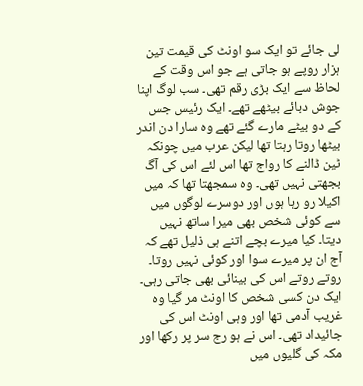لی جائے تو ایک سو اونٹ کی قیمت تین ہزار روپے ہو جاتی ہے جو اس وقت کے لحاظ سے ایک بڑی رقم تھی۔ سب لوگ اپنا جوش دبائے بیٹھے تھے۔ ایک رئیس جس کے دو بیٹے مارے گئے تھے وہ سارا دن اندر بیٹھا روتا رہتا تھا لیکن عرب میں چونکہ ٹین ڈالنے کا رواج تھا اس لئے اس کی آگ بجھتی نہیں تھی۔ وہ سمجھتا تھا کہ میں اکیلا رو رہا ہوں اور دوسرے لوگوں میں سے کوئی شخص بھی میرا ساتھ نہیں دیتا۔ کیا میرے بچے اتنے ہی ذلیل تھے کہ آج ان پر میرے سوا اور کوئی نہیں روتا۔ روتے روتے اس کی بینائی بھی جاتی رہی۔ ایک دن کسی شخص کا اونٹ مر گیا وہ غریب آدمی تھا اور وہی اونٹ اس کی جائیداد تھی۔ اس نے ہو رج سر پر رکھا اور مکہ کی گلیوں میں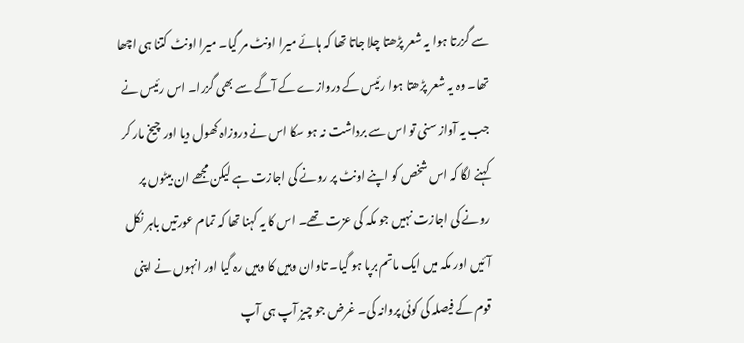سے گزرتا ہوا یہ شعر پڑھتا چلا جاتا تھا کہ ہائے میرا اونٹ مر گیا۔ میرا اونٹ کتنا ہی اچھا تھا۔ وہ یہ شعر پڑھتا ہوا رئیس کے دروازے کے آگے سے بھی گزرا۔ اس رئیس نے جب یہ آواز سنی تو اس سے برداشت نہ ہو سکا اس نے دروزاہ کھول دیا اور چیخ مار کر کہنے لگا کہ اس شخص کو اپنے اونٹ پر رونے کی اجازت ہے لیکن مجھے ان بیٹوں پر رونے کی اجازت نہیں جو مکہ کی عزت تھے۔ اس کا یہ کہنا تھا کہ تمام عورتیں باہر نکل آئیں اور مکہ میں ایک ماتم برپا ہو گیا۔ تاوان وہیں کا وہیں رہ گیا اور انہوں نے اپنی قوم کے فیصلہ کی کوئی پروانہ کی۔ غرض جو چیز آپ ہی آپ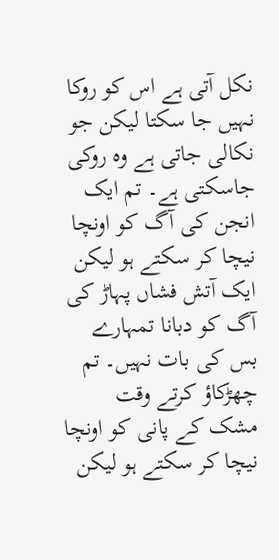نکل آتی ہے اس کو روکا نہیں جا سکتا لیکن جو نکالی جاتی ہے وہ روکی جاسکتی ہے۔ تم ایک انجن کی آگ کو اونچا نیچا کر سکتے ہو لیکن ایک آتش فشاں پہاڑ کی آگ کو دبانا تمہارے بس کی بات نہیں۔ تم چھڑکاؤ کرتے وقت مشک کے پانی کو اونچا نیچا کر سکتے ہو لیکن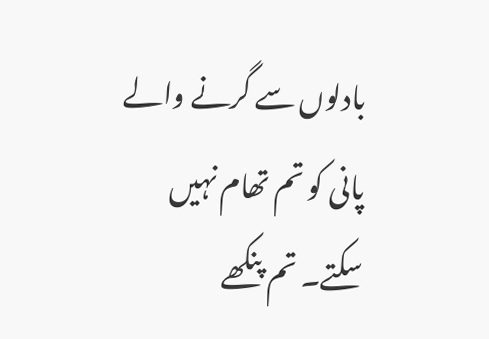بادلوں سے گرنے والے پانی کو تم تھام نہیں سکتے۔ تم پنکھے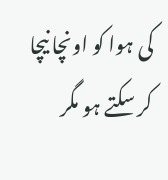کی ہوا کو اونچا نیچا کر سکتے ہو مگر